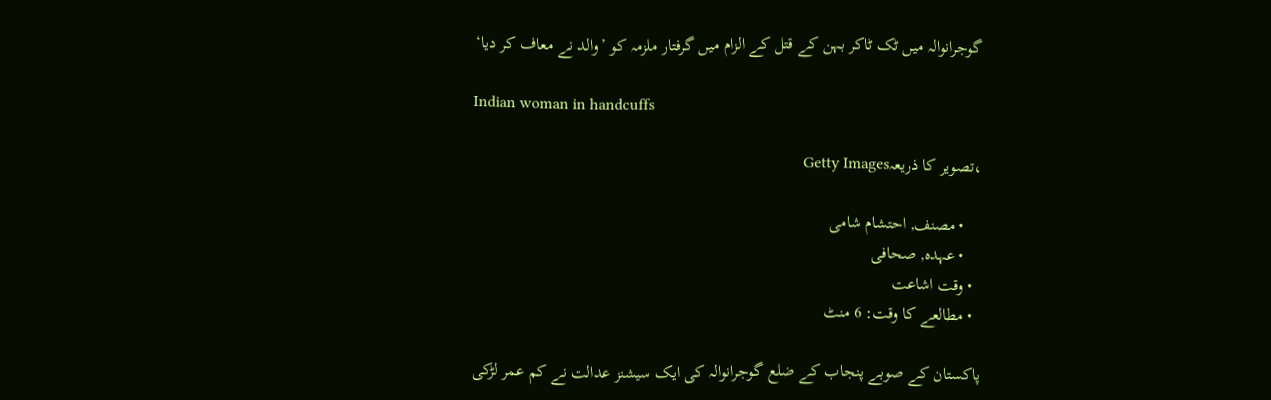گوجرانوالہ میں ٹک ٹاکر بہن کے قتل کے الزام میں گرفتار ملزمہ کو ’والد نے معاف کر دیا‘

Indian woman in handcuffs

،تصویر کا ذریعہGetty Images

    • مصنف, احتشام شامی
    • عہدہ, صحافی
  • وقت اشاعت
  • مطالعے کا وقت: 6 منٹ

پاکستان کے صوبے پنجاب کے ضلع گوجرانوالہ کی ایک سیشنز عدالت نے کم عمر لڑکی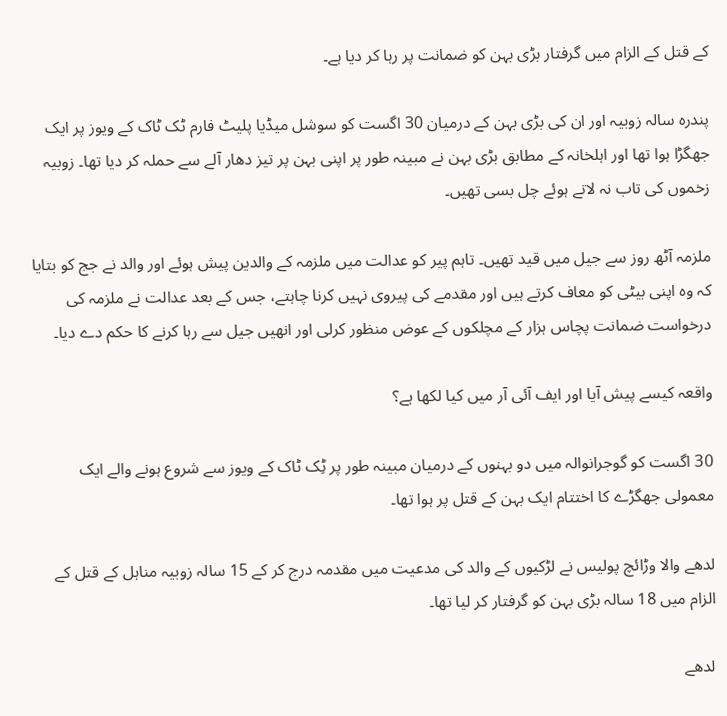کے قتل کے الزام میں گرفتار بڑی بہن کو ضمانت پر رہا کر دیا ہے۔

پندرہ سالہ زوبیہ اور ان کی بڑی بہن کے درمیان 30 اگست کو سوشل میڈیا پلیٹ فارم ٹک ٹاک کے ویوز پر ایک جھگڑا ہوا تھا اور اہلخانہ کے مطابق بڑی بہن نے مبینہ طور پر اپنی بہن پر تیز دھار آلے سے حملہ کر دیا تھا۔ زوبیہ زخموں کی تاب نہ لاتے ہوئے چل بسی تھیں۔

ملزمہ آٹھ روز سے جیل میں قید تھیں۔ تاہم پیر کو عدالت میں ملزمہ کے والدین پیش ہوئے اور والد نے جج کو بتایا کہ وہ اپنی بیٹی کو معاف کرتے ہیں اور مقدمے کی پیروی نہیں کرنا چاہتے، جس کے بعد عدالت نے ملزمہ کی درخواست ضمانت پچاس ہزار کے مچلکوں کے عوض منظور کرلی اور انھیں جیل سے رہا کرنے کا حکم دے دیا۔

واقعہ کیسے پیش آیا اور ایف آئی آر میں کیا لکھا ہے؟

30 اگست کو گوجرانوالہ میں دو بہنوں کے درمیان مبینہ طور پر ٹِک ٹاک کے ویوز سے شروع ہونے والے ایک معمولی جھگڑے کا اختتام ایک بہن کے قتل پر ہوا تھا۔

لدھے والا وڑائچ پولیس نے لڑکیوں کے والد کی مدعیت میں مقدمہ درج کر کے 15 سالہ زوبیہ مناہل کے قتل کے الزام میں 18 سالہ بڑی بہن کو گرفتار کر لیا تھا۔

لدھے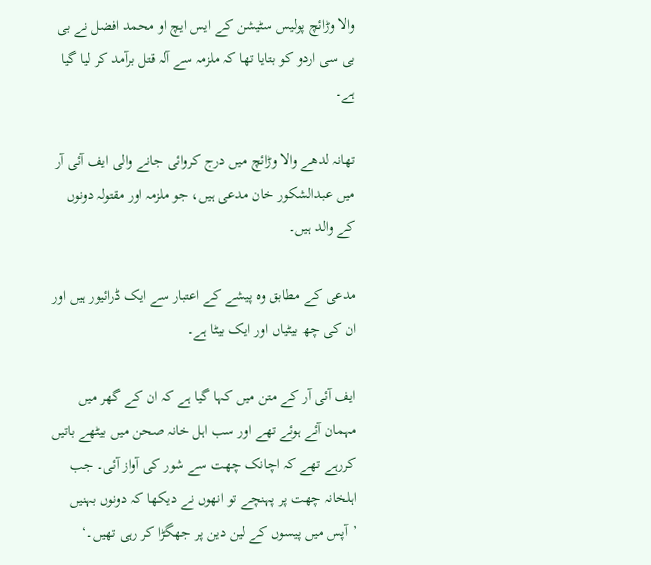والا وڑائچ پولیس سٹیشن کے ایس ایچ او محمد افضل نے بی بی سی اردو کو بتایا تھا کہ ملزمہ سے آلہ قتل برآمد کر لیا گیا ہے۔

تھانہ لدھے والا وڑائچ میں درج کروائی جانے والی ایف آئی آر میں عبدالشکور خان مدعی ہیں، جو ملزمہ اور مقتولہ دونوں کے والد ہیں۔

مدعی کے مطابق وہ پیشے کے اعتبار سے ایک ڈرائیور ہیں اور ان کی چھ بیٹیاں اور ایک بیٹا ہے۔

ایف آئی آر کے متن میں کہا گیا ہے کہ ان کے گھر میں مہمان آئے ہوئے تھے اور سب اہل خانہ صحن میں بیٹھے باتیں کررہے تھے کہ اچانک چھت سے شور کی آواز آئی۔ جب اہلخانہ چھت پر پہنچے تو انھوں نے دیکھا کہ دونوں بہنیں ’آپس میں پیسوں کے لین دین پر جھگڑا کر رہی تھیں۔‘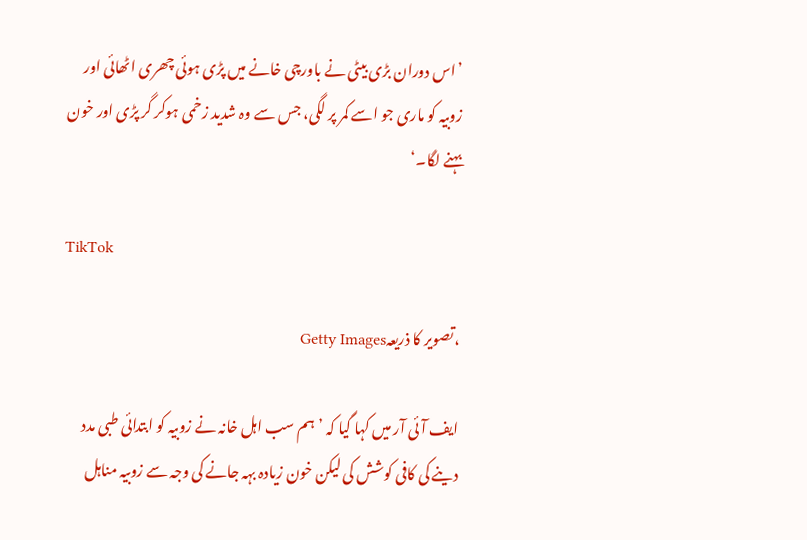’اس دوران بڑی بیٹی نے باورچی خانے میں پڑی ہوئی چھری اٹھائی اور زوبیہ کو ماری جو اسے کمر پر لگی، جس سے وہ شدید زخمی ہوکر گر پڑی اور خون بہنے لگا۔‘

TikTok

،تصویر کا ذریعہGetty Images

ایف آئی آر میں کہا گیا کہ ’ہم سب اہل خانہ نے زوبیہ کو ابتدائی طبی مدد دینے کی کافی کوشش کی لیکن خون زیادہ بہہ جانے کی وجہ سے زوبیہ مناہل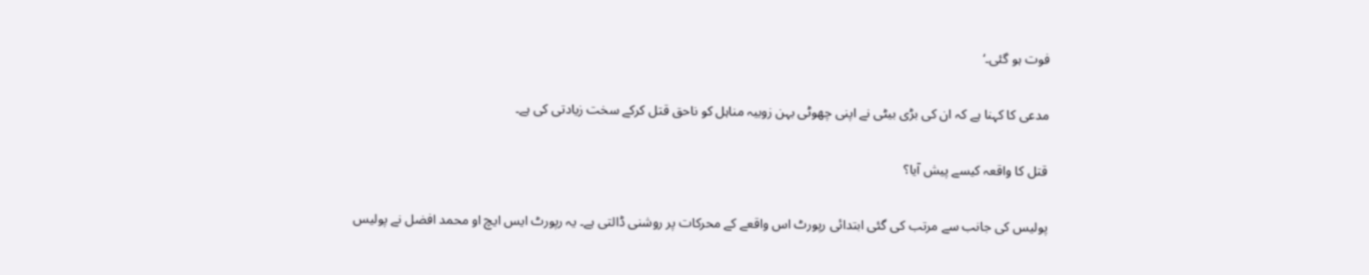فوت ہو گئی۔‘

مدعی کا کہنا ہے کہ ان کی بڑی بیٹی نے اپنی چھوٹی بہن زوبیہ مناہل کو ناحق قتل کرکے سخت زیادتی کی ہے۔

قتل کا واقعہ کیسے پیش آیا؟

پولیس کی جانب سے مرتب کی گئی ابتدائی رپورٹ اس واقعے کے محرکات پر روشنی ڈالتی ہے۔ یہ رپورٹ ایس ایچ او محمد افضل نے پولیس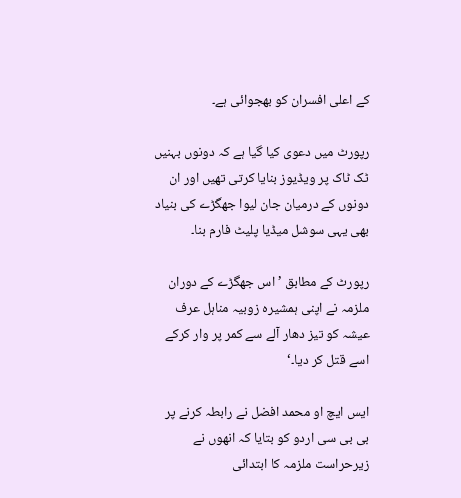کے اعلی افسران کو بھجوائی ہے۔

رپورٹ میں دعوی کیا گیا ہے کہ دونوں بہنیں ٹک ٹاک پر ویڈیوز بنایا کرتی تھیں اور ان دونوں کے درمیان جان لیوا جھگڑے کی بنیاد بھی یہی سوشل میڈیا پلیٹ فارم بنا۔

رپورٹ کے مطابق ’اس جھگڑے کے دوران ملزمہ نے اپنی ہمشیرہ زوبیہ مناہل عرف عیشہ کو تیز دھار آلے سے کمر پر وار کرکے اسے قتل کر دیا۔‘

ایس ایچ او محمد افضل نے رابطہ کرنے پر بی بی سی اردو کو بتایا کہ انھوں نے زیرحراست ملزمہ کا ابتدائی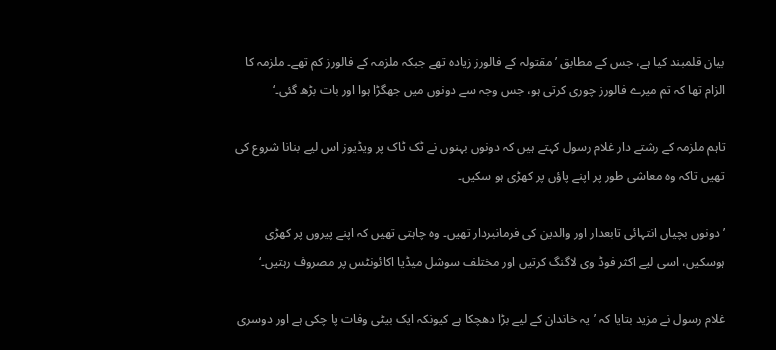بیان قلمبند کیا ہے، جس کے مطابق ’مقتولہ کے فالورز زیادہ تھے جبکہ ملزمہ کے فالورز کم تھے۔ ملزمہ کا الزام تھا کہ تم میرے فالورز چوری کرتی ہو، جس وجہ سے دونوں میں جھگڑا ہوا اور بات بڑھ گئی۔‘

تاہم ملزمہ کے رشتے دار غلام رسول کہتے ہیں کہ دونوں بہنوں نے ٹک ٹاک پر ویڈیوز اس لیے بنانا شروع کی تھیں تاکہ وہ معاشی طور پر اپنے پاؤں پر کھڑی ہو سکیں۔

’دونوں بچیاں انتہائی تابعدار اور والدین کی فرمانبردار تھیں۔ وہ چاہتی تھیں کہ اپنے پیروں پر کھڑی ہوسکیں، اسی لیے اکثر فوڈ وی لاگنگ کرتیں اور مختلف سوشل میڈیا اکائونٹس پر مصروف رہتیں۔‘

غلام رسول نے مزید بتایا کہ ’یہ خاندان کے لیے بڑا دھچکا ہے کیونکہ ایک بیٹی وفات پا چکی ہے اور دوسری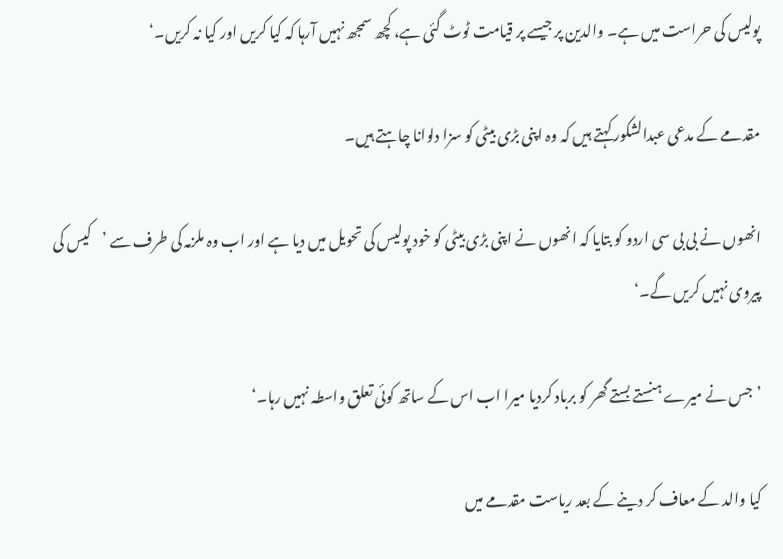پولیس کی حراست میں ہے۔ والدین پر جیسے پر قیامت ٹوٹ گئی ہے، کچھ سمجھ نہیں آرہا کہ کیا کریں اور کیا نہ کریں۔‘

مقدمے کے مدعی عبدالشکور کہتے ہیں کہ وہ اپنی بڑی بیٹی کو سزا دلوانا چاہتے ہیں۔

انھوں نے بی بی سی اردو کو بتایا کہ انھوں نے اپنی بڑی بیٹی کو خود پولیس کی تحویل میں دیا ہے اور اب وہ ملزمہ کی طرف سے ’کیس کی پیروی نہیں کریں گے۔‘

’جس نے میرے ہنستے بستے گھر کو برباد کردیا میرا اب اس کے ساتھ کوئی تعلق واسطہ نہیں رہا۔‘

کیا والد کے معاف کر دینے کے بعد ریاست مقدمے میں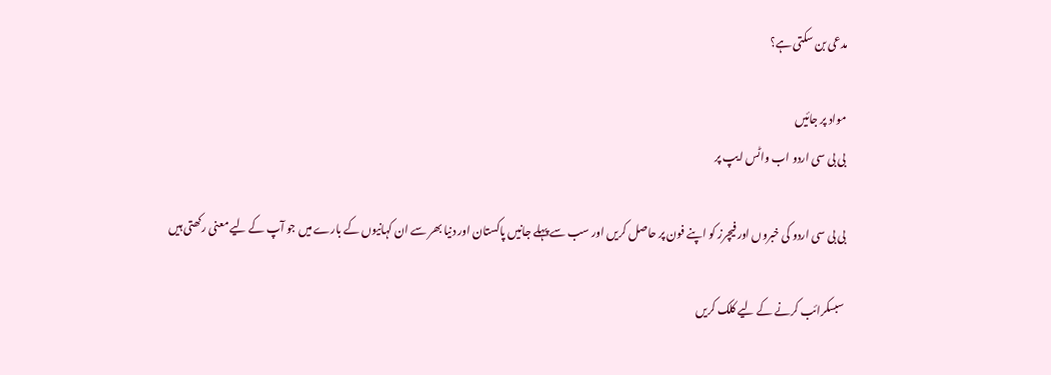مدعی بن سکتی ہے؟

مواد پر جائیں
بی بی سی اردو اب واٹس ایپ پر

بی بی سی اردو کی خبروں اور فیچرز کو اپنے فون پر حاصل کریں اور سب سے پہلے جانیں پاکستان اور دنیا بھر سے ان کہانیوں کے بارے میں جو آپ کے لیے معنی رکھتی ہیں

سبسکرائب کرنے کے لیے کلک کریں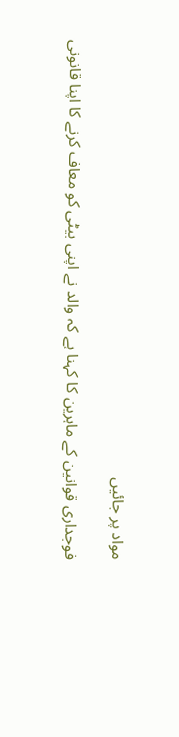مواد پر جائیں

فوجداری قوانین کے ماہرین کا کہنا ہے کہ والد نے اپنی بیٹی کو معاف کرنے کا اپنا قانونی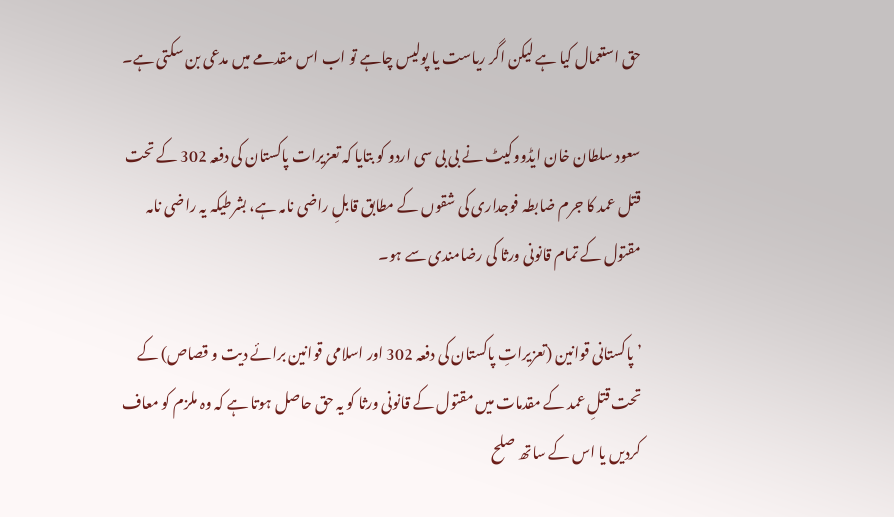حق استعمال کیا ہے لیکن اگر ریاست یا پولیس چاہے تو اب اس مقدمے میں مدعی بن سکتی ہے۔

سعود سلطان خان ایڈووکیٹ نے بی بی سی اردو کو بتایا کہ تعزیرات پاکستان کی دفعہ 302 کے تحت قتل عمد کا جرم ضابطہ فوجداری کی شقوں کے مطابق قابلِ راضی نامہ ہے، بشرطیکہ یہ راضی نامہ مقتول کے تمام قانونی ورثا کی رضامندی سے ہو۔

’پاکستانی قوانین (تعزیراتِ پاکستان کی دفعہ 302 اور اسلامی قوانین برائے دیت و قصاص) کے تحت قتلِ عمد کے مقدمات میں مقتول کے قانونی ورثا کو یہ حق حاصل ہوتا ہے کہ وہ ملزم کو معاف کردیں یا اس کے ساتھ صلح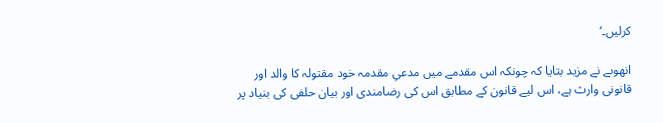کرلیں۔‘

انھوںے نے مزید بتایا کہ چونکہ اس مقدمے میں مدعیِ مقدمہ خود مقتولہ کا والد اور قانونی وارث ہے، اس لیے قانون کے مطابق اس کی رضامندی اور بیان حلفی کی بنیاد پر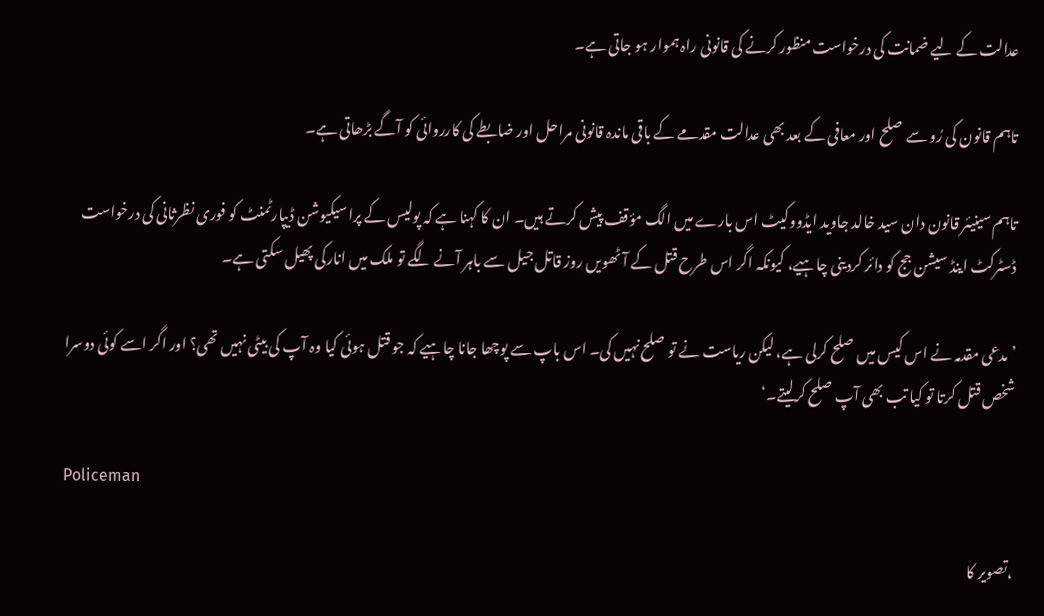عدالت کے لیے ضمانت کی درخواست منظور کرنے کی قانونی راہ ہموار ہو جاتی ہے۔

تاہم قانون کی رُو سے صلح اور معافی کے بعد بھی عدالت مقدمے کے باقی ماندہ قانونی مراحل اور ضابطے کی کارروائی کو آگے بڑھاتی ہے۔

تاہم سینیئر قانون دان سید خالد جاوید ایڈووکیٹ اس بارے میں الگ مؤقف پیش کرتے ہیں۔ ان کا کہنا ہے کہ پولیس کے پراسیکیوشن ڈیپارٹمنٹ کو فوری نظرثانی کی درخواست ڈسٹرکٹ اینڈ سیشن جج کو دائر کردینی چاہیے، کیونکہ اگر اس طرح قتل کے آٹھویں روز قاتل جیل سے باہر آنے لگے تو ملک میں انارکی پھیل سکتی ہے۔

’مدعی مقدمہ نے اس کیس میں صلح کرلی ہے، لیکن ریاست نے تو صلح نہیں کی۔ اس باپ سے پوچھا جانا چاہیے کہ جو قتل ہوئی کیا وہ آپ کی بیٹی نہیں تھی؟ اور اگر اسے کوئی دوسرا شخص قتل کرتا تو کیا تب بھی آپ صلح کرلیتے۔‘

Policeman

،تصویر کا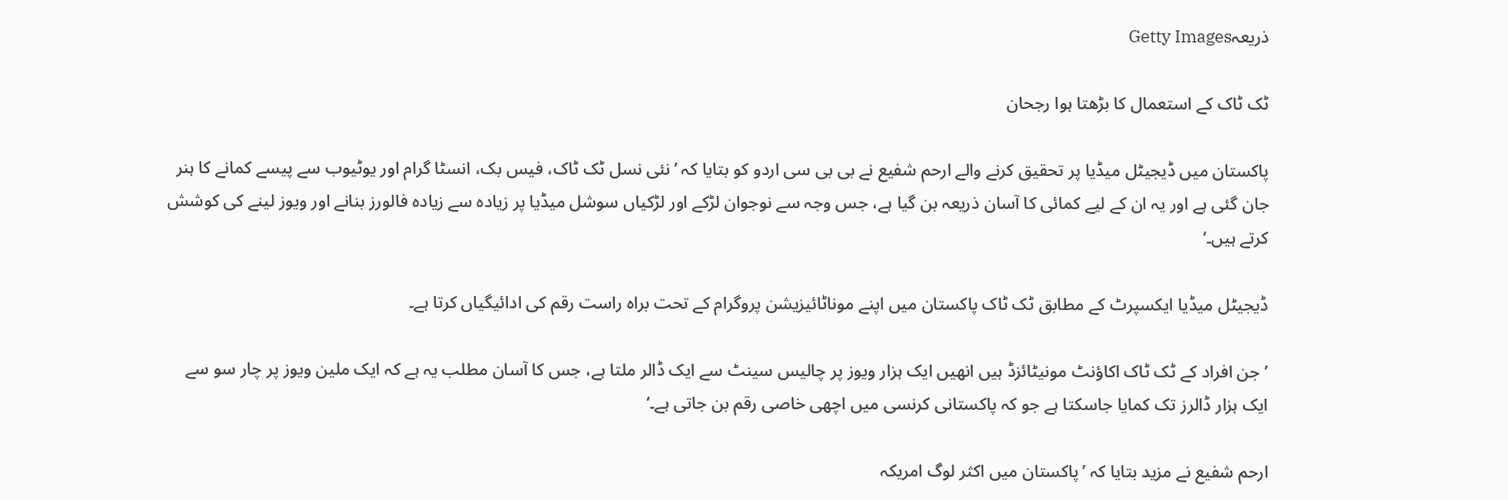ذریعہGetty Images

ٹک ٹاک کے استعمال کا بڑھتا ہوا رجحان

پاکستان میں ڈیجیٹل میڈیا پر تحقیق کرنے والے ارحم شفیع نے بی بی سی اردو کو بتایا کہ ’نئی نسل ٹک ٹاک، فیس بک، انسٹا گرام اور یوٹیوب سے پیسے کمانے کا ہنر جان گئی ہے اور یہ ان کے لیے کمائی کا آسان ذریعہ بن گیا ہے، جس وجہ سے نوجوان لڑکے اور لڑکیاں سوشل میڈیا پر زیادہ سے زیادہ فالورز بنانے اور ویوز لینے کی کوشش کرتے ہیں۔‘

ڈیجیٹل میڈیا ایکسپرٹ کے مطابق ٹک ٹاک پاکستان میں اپنے موناٹائیزیشن پروگرام کے تحت براہ راست رقم کی ادائیگیاں کرتا ہے۔

’جن افراد کے ٹک ٹاک اکاؤنٹ مونیٹائزڈ ہیں انھیں ایک ہزار ویوز پر چالیس سینٹ سے ایک ڈالر ملتا ہے، جس کا آسان مطلب یہ ہے کہ ایک ملین ویوز پر چار سو سے ایک ہزار ڈالرز تک کمایا جاسکتا ہے جو کہ پاکستانی کرنسی میں اچھی خاصی رقم بن جاتی ہے۔‘

ارحم شفیع نے مزید بتایا کہ ’پاکستان میں اکثر لوگ امریکہ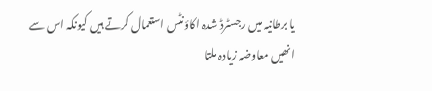یا برطانیہ میں رجسٹرڈ شدہ اکاؤنٹس استعمال کرتے ہیں کیونکہ اس سے انھیں معاوضہ زیادہ ملتا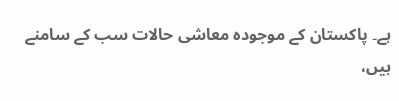ہے۔ پاکستان کے موجودہ معاشی حالات سب کے سامنے ہیں،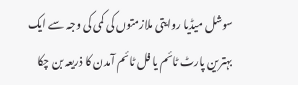سوشل میڈیا روایتی ملازمتوں کی کمی کی وجہ سے ایک بہترین پارٹ ٹائم یا فل ٹائم آمدن کا ذریعہ بن چکا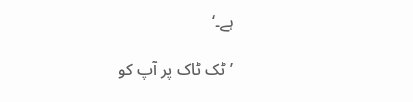ہے۔‘

’ٹک ٹاک پر آپ کو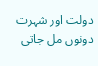دولت اور شہرت دونوں مل جاتی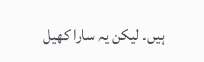ہیں۔ لیکن یہ سارا کھیل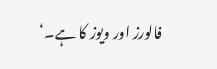فالورز اور ویوز کا ہے۔‘